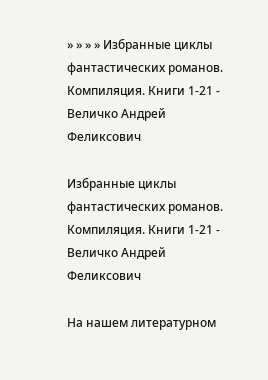» » » » Избранные циклы фантастических романов. Компиляция. Книги 1-21 - Величко Андрей Феликсович

Избранные циклы фантастических романов. Компиляция. Книги 1-21 - Величко Андрей Феликсович

На нашем литературном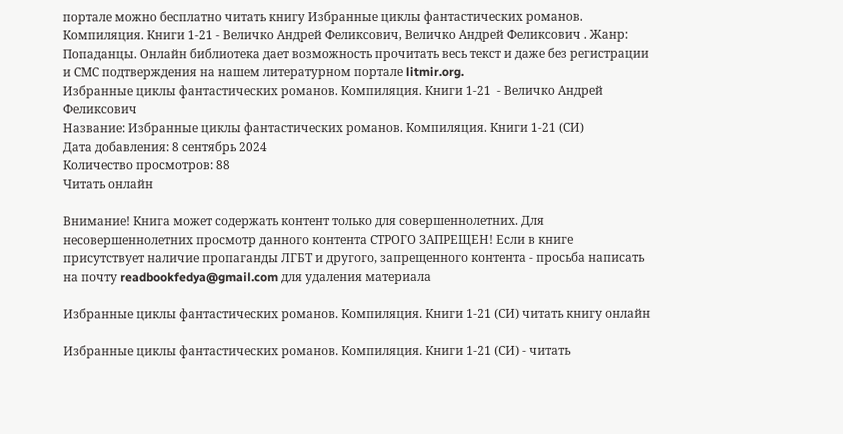портале можно бесплатно читать книгу Избранные циклы фантастических романов. Компиляция. Книги 1-21 - Величко Андрей Феликсович, Величко Андрей Феликсович . Жанр: Попаданцы. Онлайн библиотека дает возможность прочитать весь текст и даже без регистрации и СМС подтверждения на нашем литературном портале litmir.org.
Избранные циклы фантастических романов. Компиляция. Книги 1-21  - Величко Андрей Феликсович
Название: Избранные циклы фантастических романов. Компиляция. Книги 1-21 (СИ)
Дата добавления: 8 сентябрь 2024
Количество просмотров: 88
Читать онлайн

Внимание! Книга может содержать контент только для совершеннолетних. Для несовершеннолетних просмотр данного контента СТРОГО ЗАПРЕЩЕН! Если в книге присутствует наличие пропаганды ЛГБТ и другого, запрещенного контента - просьба написать на почту readbookfedya@gmail.com для удаления материала

Избранные циклы фантастических романов. Компиляция. Книги 1-21 (СИ) читать книгу онлайн

Избранные циклы фантастических романов. Компиляция. Книги 1-21 (СИ) - читать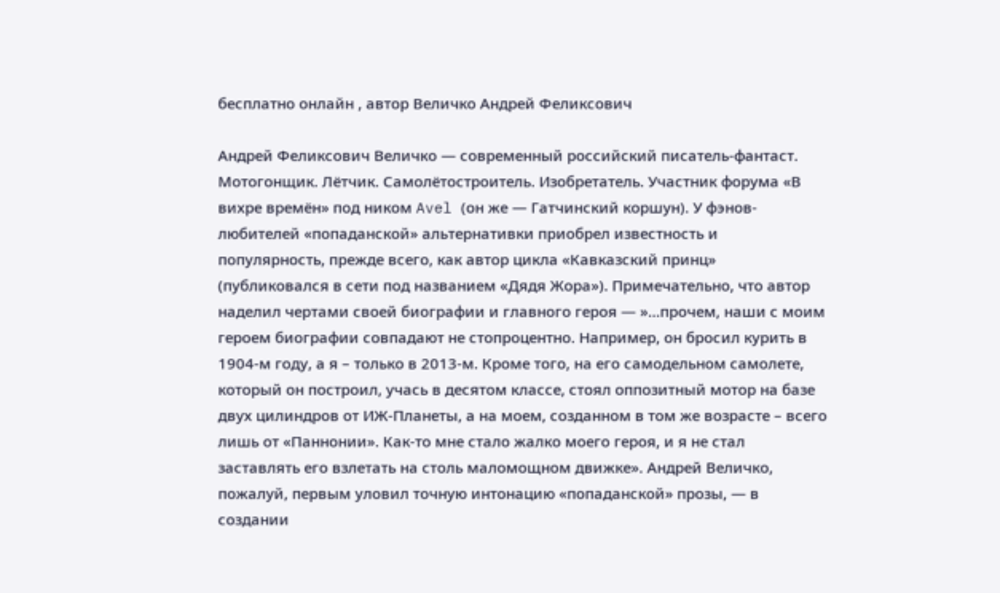бесплатно онлайн , автор Величко Андрей Феликсович

Андрей Феликсович Величко — современный российский писатель-фантаст. Мотогонщик. Лётчик. Самолётостроитель. Изобретатель. Участник форума «В вихре времён» под ником Avel (он же — Гатчинский коршун). У фэнов-любителей «попаданской» альтернативки приобрел известность и популярность, прежде всего, как автор цикла «Кавказский принц» (публиковался в сети под названием «Дядя Жора»). Примечательно, что автор наделил чертами своей биографии и главного героя — »...прочем, наши с моим героем биографии совпадают не стопроцентно. Например, он бросил курить в 1904-м году, а я – только в 2013-м. Кроме того, на его самодельном самолете, который он построил, учась в десятом классе, стоял оппозитный мотор на базе двух цилиндров от ИЖ-Планеты, а на моем, созданном в том же возрасте – всего лишь от «Паннонии». Как-то мне стало жалко моего героя, и я не стал заставлять его взлетать на столь маломощном движке». Андрей Величко, пожалуй, первым уловил точную интонацию «попаданской» прозы, — в создании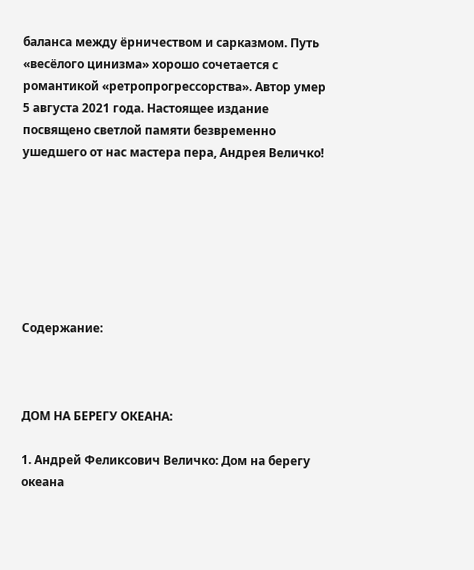баланса между ёрничеством и сарказмом. Путь «весёлого цинизма» хорошо сочетается с романтикой «ретропрогрессорства». Автор умер 5 августа 2021 года. Настоящее издание посвящено светлой памяти безвременно ушедшего от нас мастера пера, Андрея Величко!







Содержание:



ДОМ НА БЕРЕГУ ОКЕАНА:

1. Андрей Феликсович Величко: Дом на берегу океана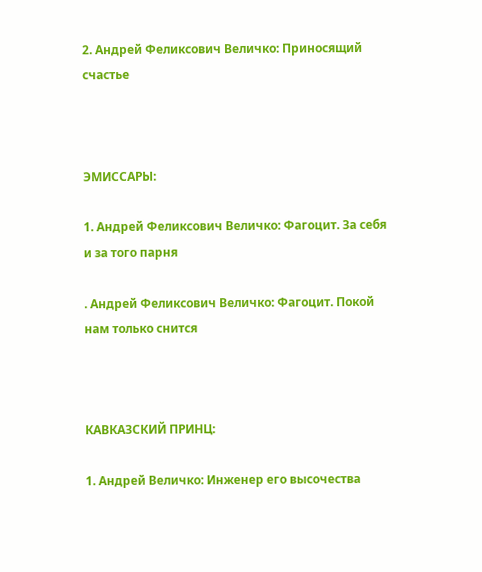2. Андрей Феликсович Величко: Приносящий счастье



ЭМИССАРЫ:

1. Андрей Феликсович Величко: Фагоцит. За себя и за того парня

. Андрей Феликсович Величко: Фагоцит. Покой нам только снится



КАВКАЗСКИЙ ПРИНЦ:

1. Андрей Величко: Инженер его высочества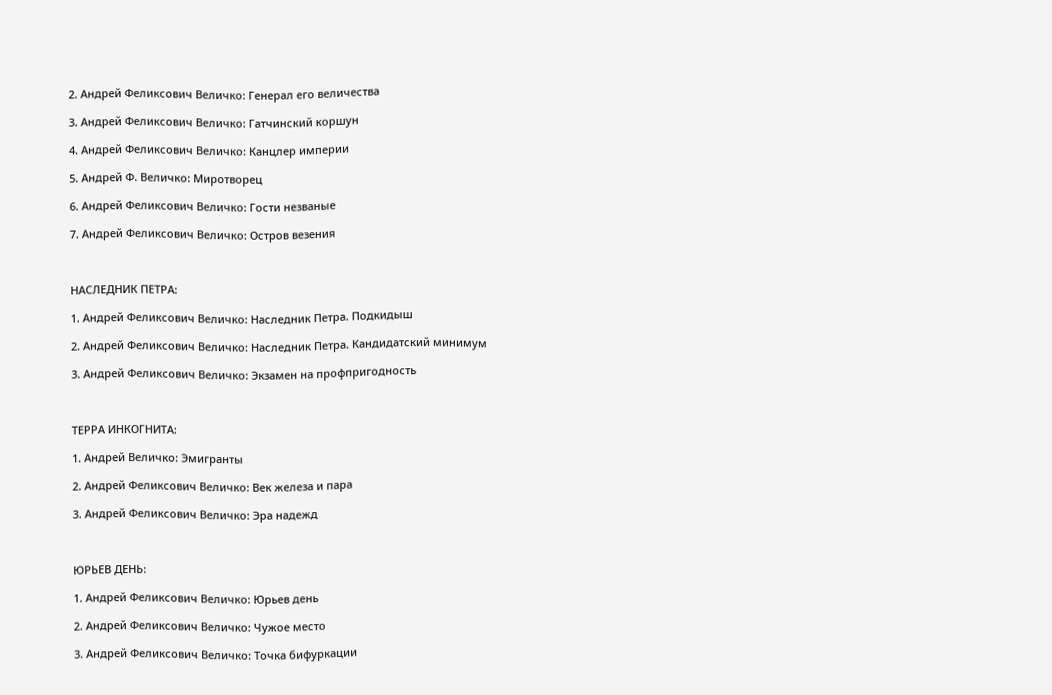2. Андрей Феликсович Величко: Генерал его величества

3. Андрей Феликсович Величко: Гатчинский коршун

4. Андрей Феликсович Величко: Канцлер империи

5. Андрей Ф. Величко: Миротворец

6. Андрей Феликсович Величко: Гости незваные

7. Андрей Феликсович Величко: Остров везения



НАСЛЕДНИК ПЕТРА:

1. Андрей Феликсович Величко: Наследник Петра. Подкидыш

2. Андрей Феликсович Величко: Наследник Петра. Кандидатский минимум

3. Андрей Феликсович Величко: Экзамен на профпригодность



ТЕРРА ИНКОГНИТА:

1. Андрей Величко: Эмигранты

2. Андрей Феликсович Величко: Век железа и пара

3. Андрей Феликсович Величко: Эра надежд



ЮРЬЕВ ДЕНЬ:

1. Андрей Феликсович Величко: Юрьев день

2. Андрей Феликсович Величко: Чужое место

3. Андрей Феликсович Величко: Точка бифуркации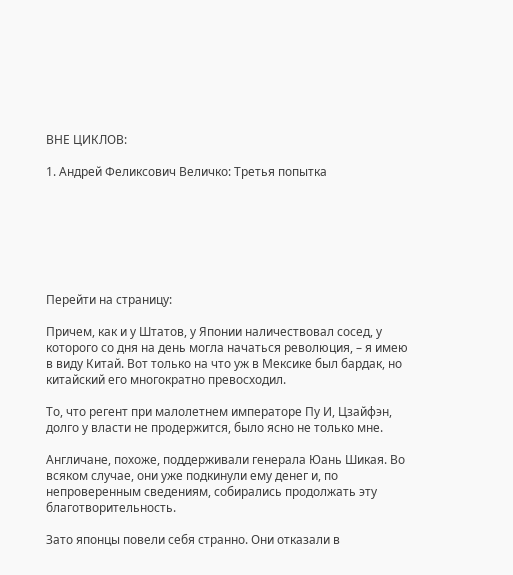ВНЕ ЦИКЛОВ:

1. Андрей Феликсович Величко: Третья попытка







Перейти на страницу:

Причем, как и у Штатов, у Японии наличествовал сосед, у которого со дня на день могла начаться революция, – я имею в виду Китай. Вот только на что уж в Мексике был бардак, но китайский его многократно превосходил.

То, что регент при малолетнем императоре Пу И, Цзайфэн, долго у власти не продержится, было ясно не только мне.

Англичане, похоже, поддерживали генерала Юань Шикая. Во всяком случае, они уже подкинули ему денег и, по непроверенным сведениям, собирались продолжать эту благотворительность.

Зато японцы повели себя странно. Они отказали в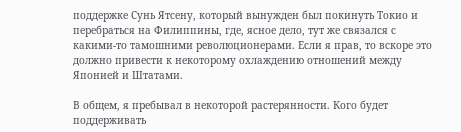поддержке Сунь Ятсену, который вынужден был покинуть Токио и перебраться на Филиппины, где, ясное дело, тут же связался с какими-то тамошними революционерами. Если я прав, то вскоре это должно привести к некоторому охлаждению отношений между Японией и Штатами.

В общем, я пребывал в некоторой растерянности. Кого будет поддерживать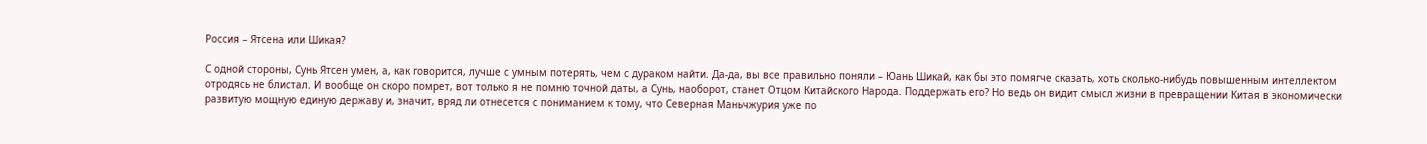Россия – Ятсена или Шикая?

С одной стороны, Сунь Ятсен умен, а, как говорится, лучше с умным потерять, чем с дураком найти. Да-да, вы все правильно поняли – Юань Шикай, как бы это помягче сказать, хоть сколько-нибудь повышенным интеллектом отродясь не блистал. И вообще он скоро помрет, вот только я не помню точной даты, а Сунь, наоборот, станет Отцом Китайского Народа. Поддержать его? Но ведь он видит смысл жизни в превращении Китая в экономически развитую мощную единую державу и, значит, вряд ли отнесется с пониманием к тому, что Северная Маньчжурия уже по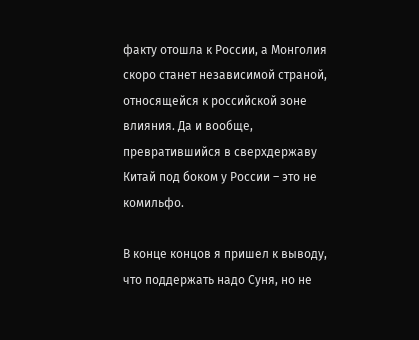факту отошла к России, а Монголия скоро станет независимой страной, относящейся к российской зоне влияния. Да и вообще, превратившийся в сверхдержаву Китай под боком у России – это не комильфо.

В конце концов я пришел к выводу, что поддержать надо Суня, но не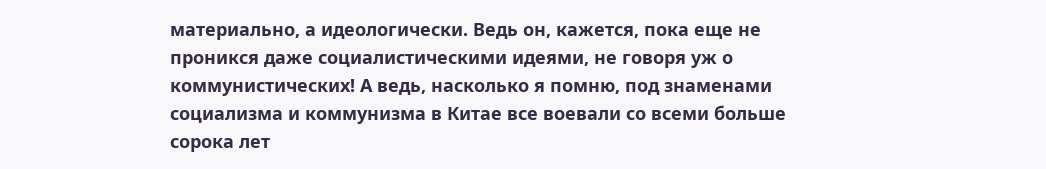материально, а идеологически. Ведь он, кажется, пока еще не проникся даже социалистическими идеями, не говоря уж о коммунистических! А ведь, насколько я помню, под знаменами социализма и коммунизма в Китае все воевали со всеми больше сорока лет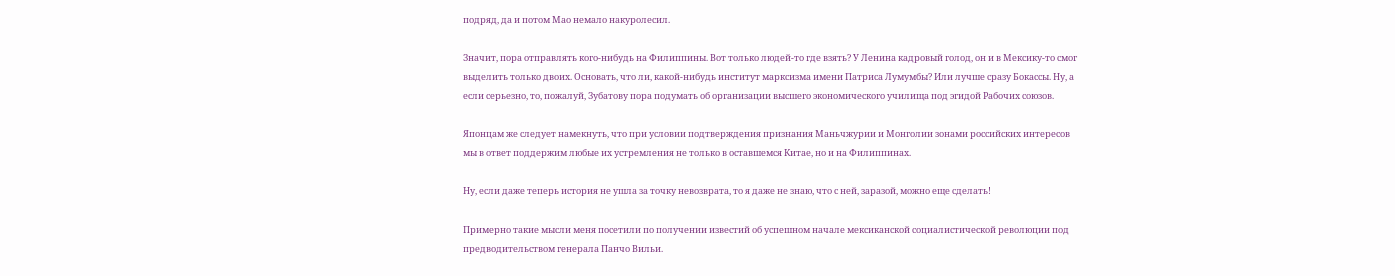подряд, да и потом Мао немало накуролесил.

Значит, пора отправлять кого-нибудь на Филиппины. Вот только людей-то где взять? У Ленина кадровый голод, он и в Мексику-то смог выделить только двоих. Основать, что ли, какой-нибудь институт марксизма имени Патриса Лумумбы? Или лучше сразу Бокассы. Ну, а если серьезно, то, пожалуй, Зубатову пора подумать об организации высшего экономического училища под эгидой Рабочих союзов.

Японцам же следует намекнуть, что при условии подтверждения признания Маньчжурии и Монголии зонами российских интересов мы в ответ поддержим любые их устремления не только в оставшемся Китае, но и на Филиппинах.

Ну, если даже теперь история не ушла за точку невозврата, то я даже не знаю, что с ней, заразой, можно еще сделать!

Примерно такие мысли меня посетили по получении известий об успешном начале мексиканской социалистической революции под предводительством генерала Панчо Вильи.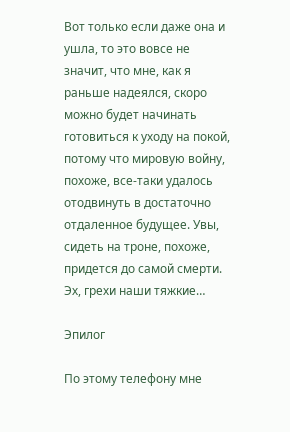Вот только если даже она и ушла, то это вовсе не значит, что мне, как я раньше надеялся, скоро можно будет начинать готовиться к уходу на покой, потому что мировую войну, похоже, все-таки удалось отодвинуть в достаточно отдаленное будущее. Увы, сидеть на троне, похоже, придется до самой смерти. Эх, грехи наши тяжкие…

Эпилог

По этому телефону мне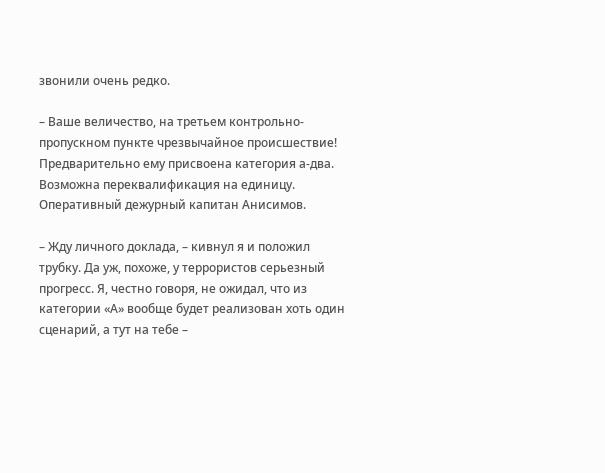звонили очень редко.

– Ваше величество, на третьем контрольно-пропускном пункте чрезвычайное происшествие! Предварительно ему присвоена категория а-два. Возможна переквалификация на единицу. Оперативный дежурный капитан Анисимов.

– Жду личного доклада, – кивнул я и положил трубку. Да уж, похоже, у террористов серьезный прогресс. Я, честно говоря, не ожидал, что из категории «А» вообще будет реализован хоть один сценарий, а тут на тебе –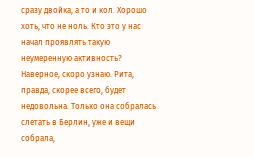сразу двойка, а то и кол. Хорошо хоть, что не ноль. Кто это у нас начал проявлять такую неумеренную активность? Наверное, скоро узнаю. Рита, правда, скорее всего, будет недовольна. Только она собралась слетать в Берлин, уже и вещи собрала,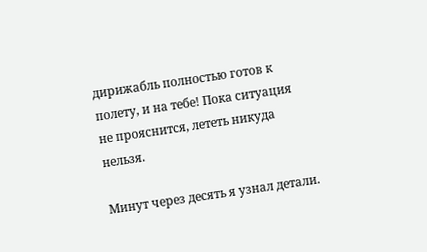дирижабль полностью готов к полету, и на тебе! Пока ситуация не прояснится, лететь никуда нельзя.

Минут через десять я узнал детали.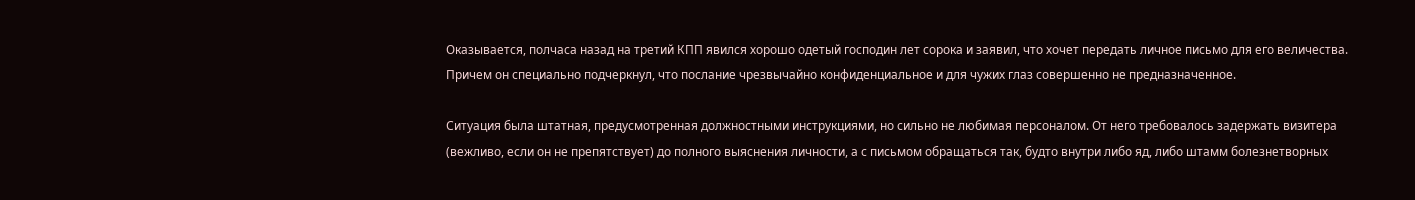Оказывается, полчаса назад на третий КПП явился хорошо одетый господин лет сорока и заявил, что хочет передать личное письмо для его величества. Причем он специально подчеркнул, что послание чрезвычайно конфиденциальное и для чужих глаз совершенно не предназначенное.

Ситуация была штатная, предусмотренная должностными инструкциями, но сильно не любимая персоналом. От него требовалось задержать визитера (вежливо, если он не препятствует) до полного выяснения личности, а с письмом обращаться так, будто внутри либо яд, либо штамм болезнетворных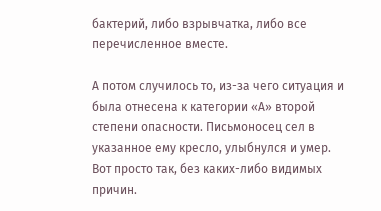бактерий, либо взрывчатка, либо все перечисленное вместе.

А потом случилось то, из-за чего ситуация и была отнесена к категории «А» второй степени опасности. Письмоносец сел в указанное ему кресло, улыбнулся и умер. Вот просто так, без каких-либо видимых причин.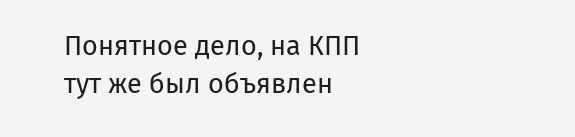Понятное дело, на КПП тут же был объявлен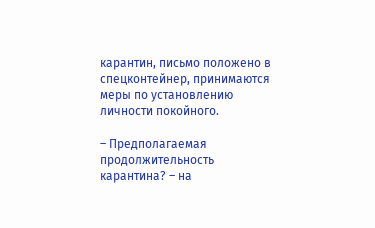карантин, письмо положено в спецконтейнер, принимаются меры по установлению личности покойного.

– Предполагаемая продолжительность карантина? – на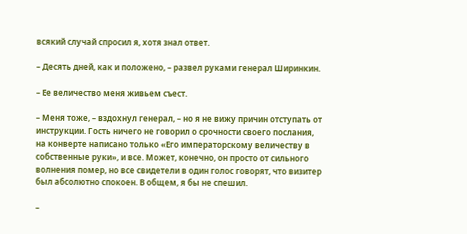всякий случай спросил я, хотя знал ответ.

– Десять дней, как и положено, – развел руками генерал Ширинкин.

– Ее величество меня живьем съест.

– Меня тоже, – вздохнул генерал, – но я не вижу причин отступать от инструкции. Гость ничего не говорил о срочности своего послания, на конверте написано только «Его императорскому величеству в собственные руки», и все. Может, конечно, он просто от сильного волнения помер, но все свидетели в один голос говорят, что визитер был абсолютно спокоен. В общем, я бы не спешил.

–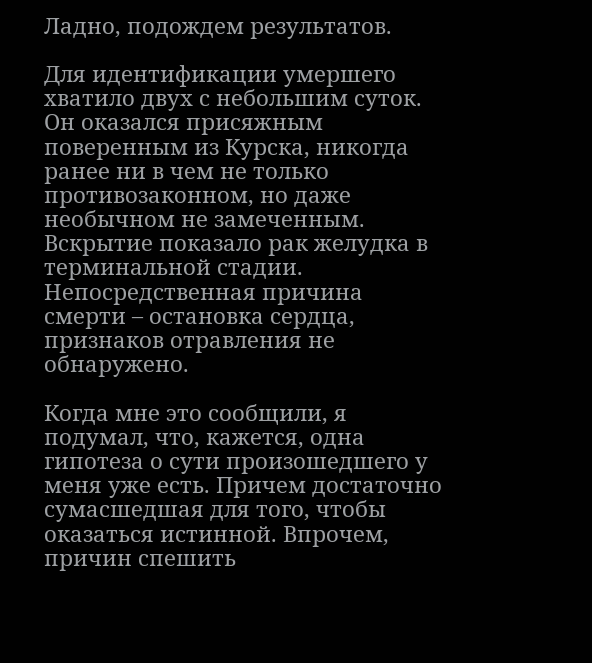Ладно, подождем результатов.

Для идентификации умершего хватило двух с небольшим суток. Он оказался присяжным поверенным из Курска, никогда ранее ни в чем не только противозаконном, но даже необычном не замеченным. Вскрытие показало рак желудка в терминальной стадии. Непосредственная причина смерти – остановка сердца, признаков отравления не обнаружено.

Когда мне это сообщили, я подумал, что, кажется, одна гипотеза о сути произошедшего у меня уже есть. Причем достаточно сумасшедшая для того, чтобы оказаться истинной. Впрочем, причин спешить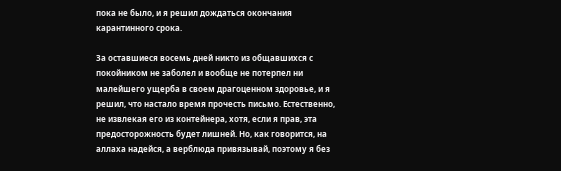пока не было, и я решил дождаться окончания карантинного срока.

За оставшиеся восемь дней никто из общавшихся с покойником не заболел и вообще не потерпел ни малейшего ущерба в своем драгоценном здоровье, и я решил, что настало время прочесть письмо. Естественно, не извлекая его из контейнера, хотя, если я прав, эта предосторожность будет лишней. Но, как говорится, на аллаха надейся, а верблюда привязывай, поэтому я без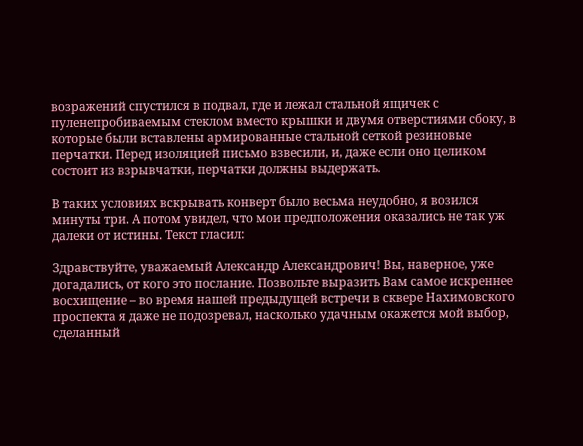возражений спустился в подвал, где и лежал стальной ящичек с пуленепробиваемым стеклом вместо крышки и двумя отверстиями сбоку, в которые были вставлены армированные стальной сеткой резиновые перчатки. Перед изоляцией письмо взвесили, и, даже если оно целиком состоит из взрывчатки, перчатки должны выдержать.

В таких условиях вскрывать конверт было весьма неудобно, я возился минуты три. А потом увидел, что мои предположения оказались не так уж далеки от истины. Текст гласил:

Здравствуйте, уважаемый Александр Александрович! Вы, наверное, уже догадались, от кого это послание. Позвольте выразить Вам самое искреннее восхищение – во время нашей предыдущей встречи в сквере Нахимовского проспекта я даже не подозревал, насколько удачным окажется мой выбор, сделанный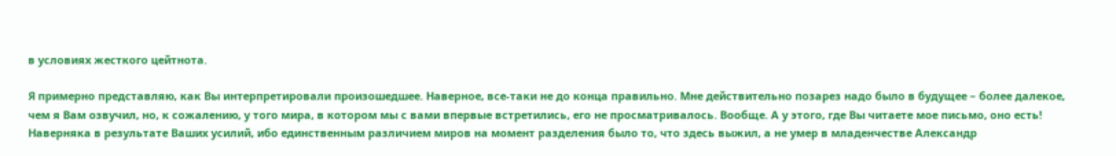в условиях жесткого цейтнота.

Я примерно представляю, как Вы интерпретировали произошедшее. Наверное, все-таки не до конца правильно. Мне действительно позарез надо было в будущее – более далекое, чем я Вам озвучил, но, к сожалению, у того мира, в котором мы с вами впервые встретились, его не просматривалось. Вообще. А у этого, где Вы читаете мое письмо, оно есть! Наверняка в результате Ваших усилий, ибо единственным различием миров на момент разделения было то, что здесь выжил, а не умер в младенчестве Александр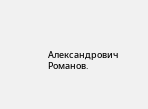Александрович Романов.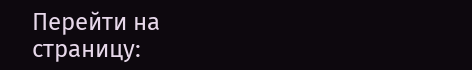Перейти на страницу: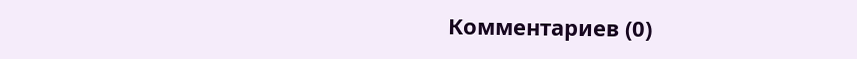Комментариев (0)